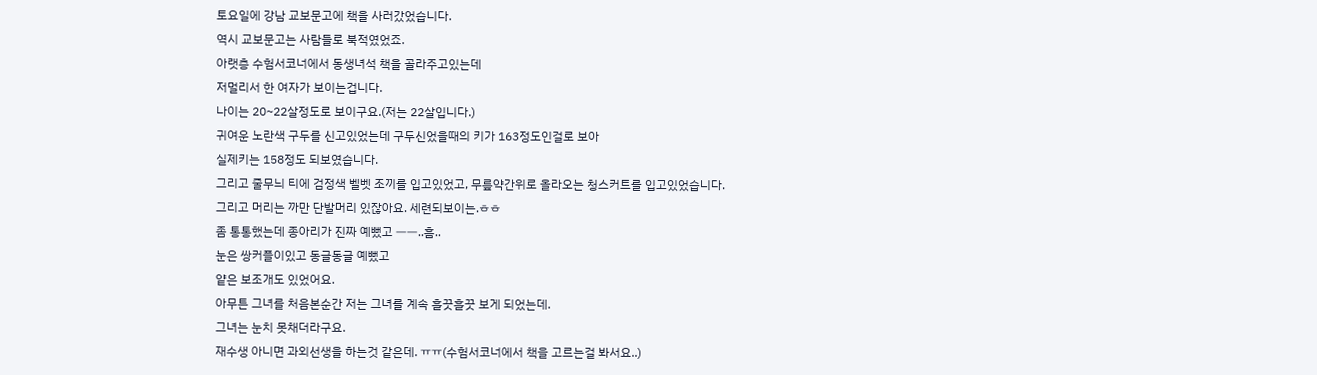토요일에 강남 교보문고에 책을 사러갔었습니다.
역시 교보문고는 사람들로 북적였었죠.
아랫층 수험서코너에서 동생녀석 책을 골라주고있는데
저멀리서 한 여자가 보이는겁니다.
나이는 20~22살정도로 보이구요.(저는 22살입니다.)
귀여운 노란색 구두를 신고있었는데 구두신었을때의 키가 163정도인걸로 보아
실제키는 158정도 되보였습니다.
그리고 줄무늬 티에 검정색 벨벳 조끼를 입고있었고, 무릎약간위로 올라오는 청스커트를 입고있었습니다.
그리고 머리는 까만 단발머리 있잖아요. 세련되보이는.ㅎㅎ
좀 통통했는데 종아리가 진짜 예뻤고 ㅡㅡ..흠..
눈은 쌍커플이있고 동글동글 예뻤고
얕은 보조개도 있었어요.
아무튼 그녀를 처음본순간 저는 그녀를 계속 흘끗흘끗 보게 되었는데.
그녀는 눈치 못채더라구요.
재수생 아니면 과외선생을 하는것 같은데. ㅠㅠ(수험서코너에서 책을 고르는걸 봐서요..)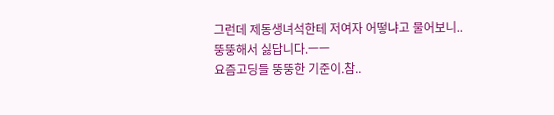그런데 제동생녀석한테 저여자 어떻냐고 물어보니..
뚱뚱해서 싫답니다.ㅡㅡ
요즘고딩들 뚱뚱한 기준이.참..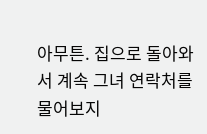아무튼. 집으로 돌아와서 계속 그녀 연락처를 물어보지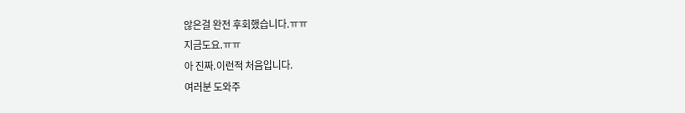않은걸 완전 후회했습니다.ㅠㅠ
지금도요.ㅠㅠ
아 진짜.이런적 처음입니다.
여러분 도와주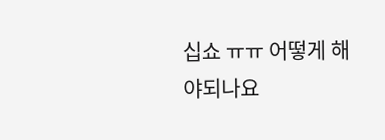십쇼 ㅠㅠ 어떻게 해야되나요